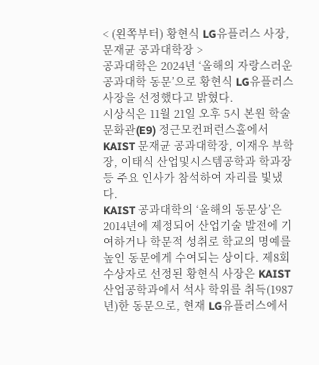< (왼쪽부터) 황현식 LG유플러스 사장, 문재균 공과대학장 >
공과대학은 2024년 ‘올해의 자랑스러운 공과대학 동문’으로 황현식 LG유플러스 사장을 선정했다고 밝혔다.
시상식은 11월 21일 오후 5시 본원 학술문화관(E9) 정근모컨퍼런스홀에서 KAIST 문재균 공과대학장, 이재우 부학장, 이태식 산업및시스템공학과 학과장 등 주요 인사가 참석하여 자리를 빛냈다.
KAIST 공과대학의 ‘올해의 동문상’은 2014년에 제정되어 산업기술 발전에 기여하거나 학문적 성취로 학교의 명예를 높인 동문에게 수여되는 상이다. 제8회 수상자로 선정된 황현식 사장은 KAIST 산업공학과에서 석사 학위를 취득(1987년)한 동문으로, 현재 LG유플러스에서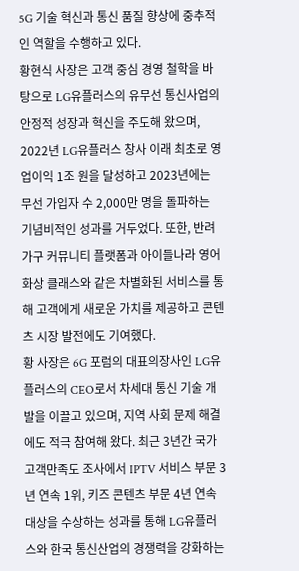5G 기술 혁신과 통신 품질 향상에 중추적인 역할을 수행하고 있다.
황현식 사장은 고객 중심 경영 철학을 바탕으로 LG유플러스의 유무선 통신사업의 안정적 성장과 혁신을 주도해 왔으며, 2022년 LG유플러스 창사 이래 최초로 영업이익 1조 원을 달성하고 2023년에는 무선 가입자 수 2,000만 명을 돌파하는 기념비적인 성과를 거두었다. 또한, 반려가구 커뮤니티 플랫폼과 아이들나라 영어화상 클래스와 같은 차별화된 서비스를 통해 고객에게 새로운 가치를 제공하고 콘텐츠 시장 발전에도 기여했다.
황 사장은 6G 포럼의 대표의장사인 LG유플러스의 CEO로서 차세대 통신 기술 개발을 이끌고 있으며, 지역 사회 문제 해결에도 적극 참여해 왔다. 최근 3년간 국가고객만족도 조사에서 IPTV 서비스 부문 3년 연속 1위, 키즈 콘텐츠 부문 4년 연속 대상을 수상하는 성과를 통해 LG유플러스와 한국 통신산업의 경쟁력을 강화하는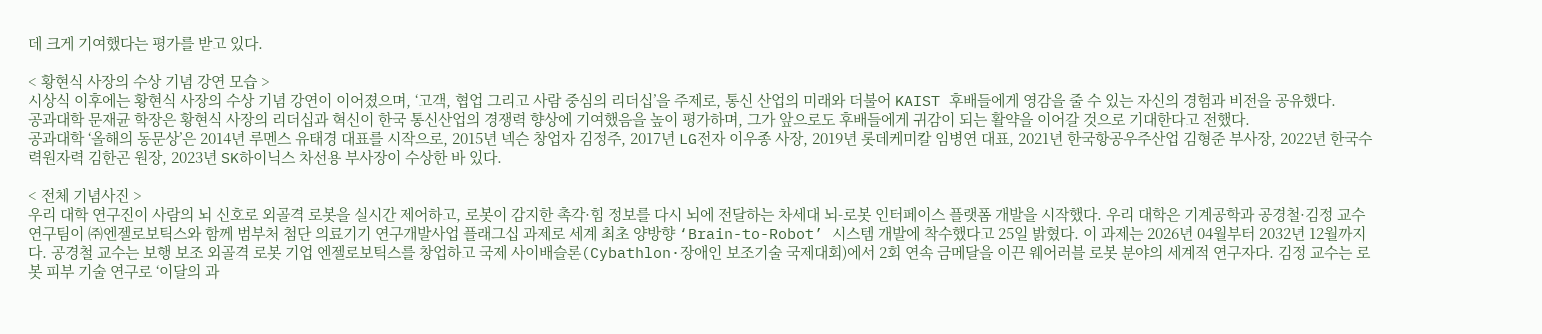데 크게 기여했다는 평가를 받고 있다.

< 황현식 사장의 수상 기념 강연 모습 >
시상식 이후에는 황현식 사장의 수상 기념 강연이 이어졌으며, ‘고객, 협업 그리고 사람 중심의 리더십’을 주제로, 통신 산업의 미래와 더불어 KAIST 후배들에게 영감을 줄 수 있는 자신의 경험과 비전을 공유했다.
공과대학 문재균 학장은 황현식 사장의 리더십과 혁신이 한국 통신산업의 경쟁력 향상에 기여했음을 높이 평가하며, 그가 앞으로도 후배들에게 귀감이 되는 활약을 이어갈 것으로 기대한다고 전했다.
공과대학 ‘올해의 동문상’은 2014년 루멘스 유태경 대표를 시작으로, 2015년 넥슨 창업자 김정주, 2017년 LG전자 이우종 사장, 2019년 롯데케미칼 임병연 대표, 2021년 한국항공우주산업 김형준 부사장, 2022년 한국수력원자력 김한곤 원장, 2023년 SK하이닉스 차선용 부사장이 수상한 바 있다.

< 전체 기념사진 >
우리 대학 연구진이 사람의 뇌 신호로 외골격 로봇을 실시간 제어하고, 로봇이 감지한 촉각·힘 정보를 다시 뇌에 전달하는 차세대 뇌-로봇 인터페이스 플랫폼 개발을 시작했다. 우리 대학은 기계공학과 공경철·김정 교수 연구팀이 ㈜엔젤로보틱스와 함께 범부처 첨단 의료기기 연구개발사업 플래그십 과제로 세계 최초 양방향 ‘Brain-to-Robot’ 시스템 개발에 착수했다고 25일 밝혔다. 이 과제는 2026년 04월부터 2032년 12월까지다. 공경철 교수는 보행 보조 외골격 로봇 기업 엔젤로보틱스를 창업하고 국제 사이배슬론(Cybathlon·장애인 보조기술 국제대회)에서 2회 연속 금메달을 이끈 웨어러블 로봇 분야의 세계적 연구자다. 김정 교수는 로봇 피부 기술 연구로 ‘이달의 과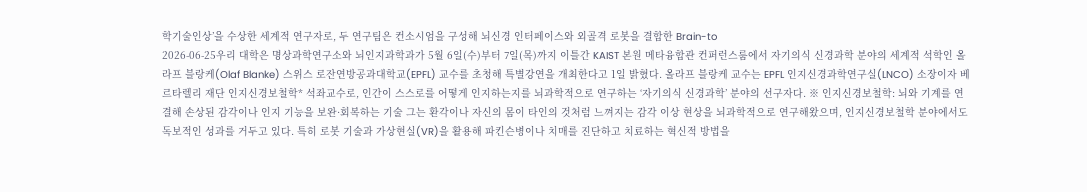학기술인상’을 수상한 세계적 연구자로, 두 연구팀은 컨소시엄을 구성해 뇌신경 인터페이스와 외골격 로봇을 결합한 Brain-to
2026-06-25우리 대학은 명상과학연구소와 뇌인지과학과가 5월 6일(수)부터 7일(목)까지 이틀간 KAIST 본원 메타융합관 컨퍼런스룸에서 자기의식 신경과학 분야의 세계적 석학인 올라프 블랑케(Olaf Blanke) 스위스 로잔연방공과대학교(EPFL) 교수를 초청해 특별강연을 개최한다고 1일 밝혔다. 올라프 블랑케 교수는 EPFL 인지신경과학연구실(LNCO) 소장이자 베르타렐리 재단 인지신경보철학* 석좌교수로, 인간이 스스로를 어떻게 인지하는지를 뇌과학적으로 연구하는 ‘자기의식 신경과학’ 분야의 선구자다. ※ 인지신경보철학: 뇌와 기계를 연결해 손상된 감각이나 인지 기능을 보완·회복하는 기술 그는 환각이나 자신의 몸이 타인의 것처럼 느껴지는 감각 이상 현상을 뇌과학적으로 연구해왔으며, 인지신경보철학 분야에서도 독보적인 성과를 거두고 있다. 특히 로봇 기술과 가상현실(VR)을 활용해 파킨슨병이나 치매를 진단하고 치료하는 혁신적 방법을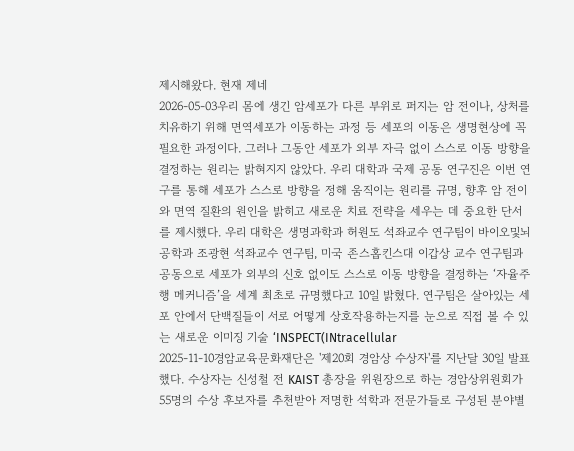제시해왔다. 현재 제네
2026-05-03우리 몸에 생긴 암세포가 다른 부위로 퍼지는 암 전이나, 상처를 치유하기 위해 면역세포가 이동하는 과정 등 세포의 이동은 생명현상에 꼭 필요한 과정이다. 그러나 그동안 세포가 외부 자극 없이 스스로 이동 방향을 결정하는 원리는 밝혀지지 않았다. 우리 대학과 국제 공동 연구진은 이번 연구를 통해 세포가 스스로 방향을 정해 움직이는 원리를 규명, 향후 암 전이와 면역 질환의 원인을 밝히고 새로운 치료 전략을 세우는 데 중요한 단서를 제시했다. 우리 대학은 생명과학과 허원도 석좌교수 연구팀이 바이오및뇌공학과 조광현 석좌교수 연구팀, 미국 존스홉킨스대 이갑상 교수 연구팀과 공동으로 세포가 외부의 신호 없이도 스스로 이동 방향을 결정하는 ‘자율주행 메커니즘’을 세계 최초로 규명했다고 10일 밝혔다. 연구팀은 살아있는 세포 안에서 단백질들이 서로 어떻게 상호작용하는지를 눈으로 직접 볼 수 있는 새로운 이미징 기술 ‘INSPECT(INtracellular
2025-11-10경암교육문화재단은 '제20회 경암상 수상자'를 지난달 30일 발표했다. 수상자는 신성철 전 KAIST 총장을 위원장으로 하는 경암상위원회가 55명의 수상 후보자를 추천받아 저명한 석학과 전문가들로 구성된 분야별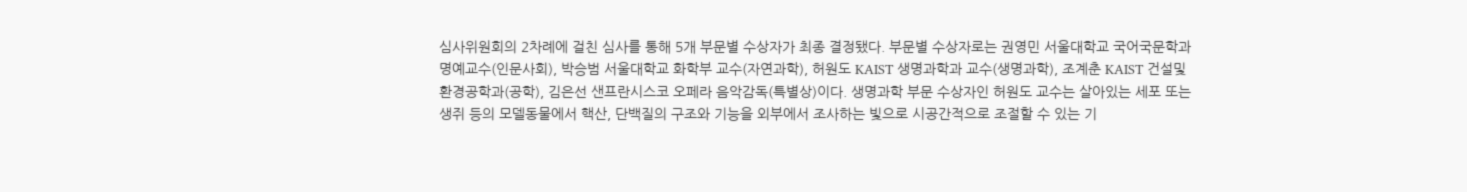심사위원회의 2차례에 걸친 심사를 통해 5개 부문별 수상자가 최종 결정됐다. 부문별 수상자로는 권영민 서울대학교 국어국문학과 명예교수(인문사회), 박승범 서울대학교 화학부 교수(자연과학), 허원도 KAIST 생명과학과 교수(생명과학), 조계춘 KAIST 건설및환경공학과(공학), 김은선 샌프란시스코 오페라 음악감독(특별상)이다. 생명과학 부문 수상자인 허원도 교수는 살아있는 세포 또는 생쥐 등의 모델동물에서 핵산, 단백질의 구조와 기능을 외부에서 조사하는 빛으로 시공간적으로 조절할 수 있는 기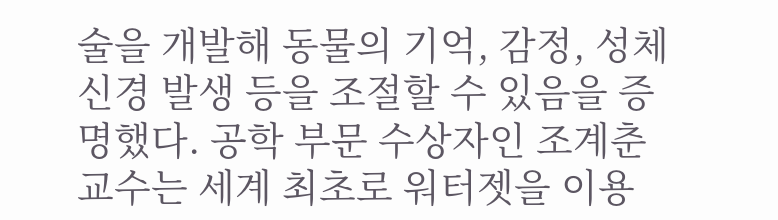술을 개발해 동물의 기억, 감정, 성체신경 발생 등을 조절할 수 있음을 증명했다. 공학 부문 수상자인 조계춘 교수는 세계 최초로 워터젯을 이용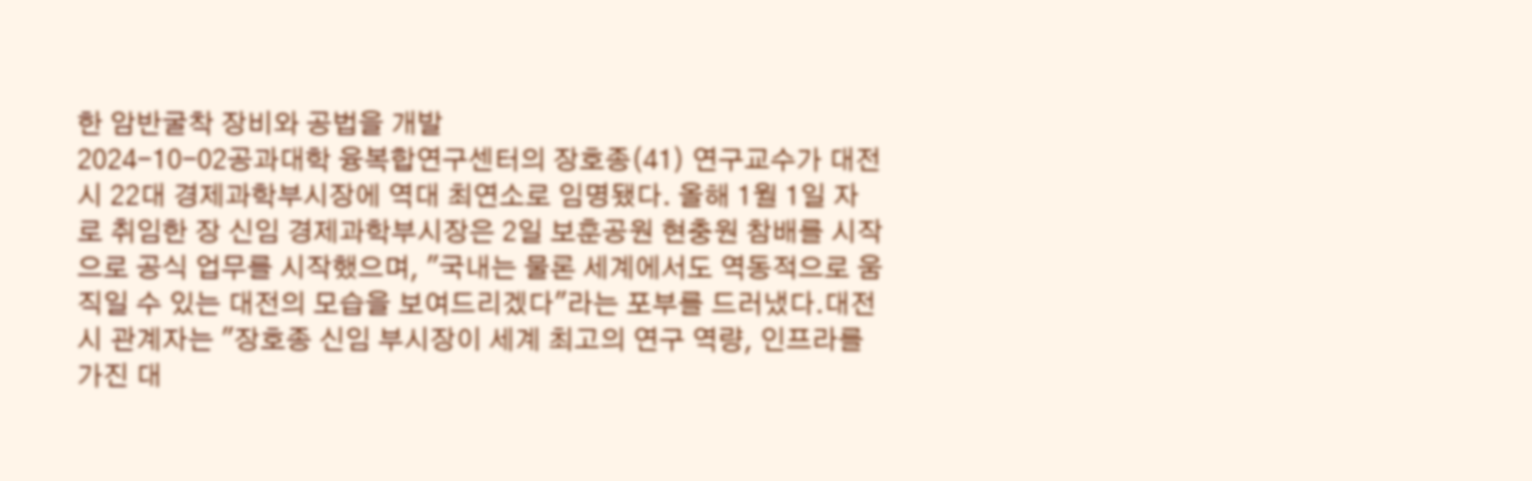한 암반굴착 장비와 공법을 개발
2024-10-02공과대학 융복합연구센터의 장호종(41) 연구교수가 대전시 22대 경제과학부시장에 역대 최연소로 임명됐다. 올해 1월 1일 자로 취임한 장 신임 경제과학부시장은 2일 보훈공원 현충원 참배를 시작으로 공식 업무를 시작했으며, "국내는 물론 세계에서도 역동적으로 움직일 수 있는 대전의 모습을 보여드리겠다"라는 포부를 드러냈다.대전시 관계자는 "장호종 신임 부시장이 세계 최고의 연구 역량, 인프라를 가진 대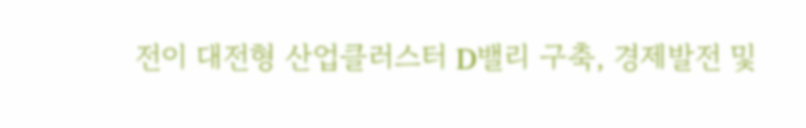전이 대전형 산업클러스터 D밸리 구축, 경제발전 및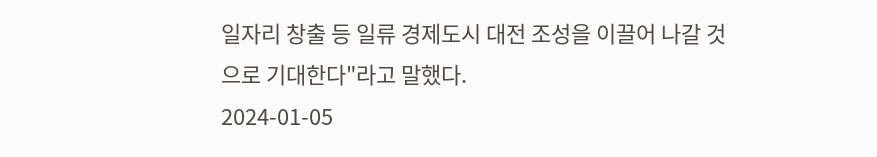일자리 창출 등 일류 경제도시 대전 조성을 이끌어 나갈 것으로 기대한다"라고 말했다.
2024-01-05